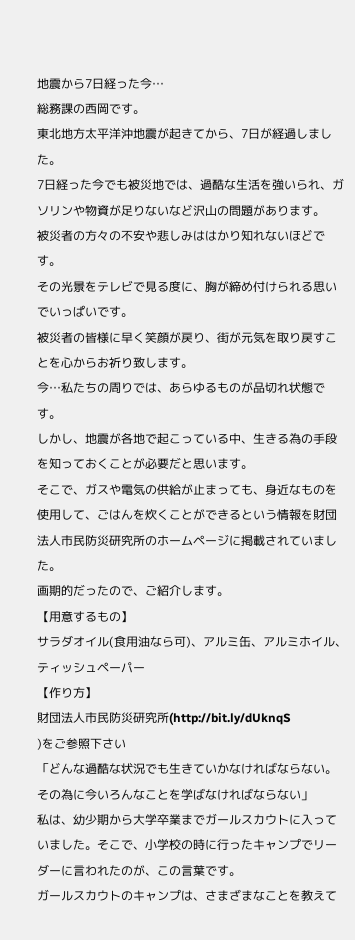地震から7日経った今…
総務課の西岡です。
東北地方太平洋沖地震が起きてから、7日が経過しました。
7日経った今でも被災地では、過酷な生活を強いられ、ガソリンや物資が足りないなど沢山の問題があります。
被災者の方々の不安や悲しみははかり知れないほどです。
その光景をテレビで見る度に、胸が締め付けられる思いでいっぱいです。
被災者の皆様に早く笑顔が戻り、街が元気を取り戻すことを心からお祈り致します。
今…私たちの周りでは、あらゆるものが品切れ状態です。
しかし、地震が各地で起こっている中、生きる為の手段を知っておくことが必要だと思います。
そこで、ガスや電気の供給が止まっても、身近なものを使用して、ごはんを炊くことができるという情報を財団法人市民防災研究所のホームページに掲載されていました。
画期的だったので、ご紹介します。
【用意するもの】
サラダオイル(食用油なら可)、アルミ缶、アルミホイル、ティッシュペーパー
【作り方】
財団法人市民防災研究所(http://bit.ly/dUknqS
)をご参照下さい
「どんな過酷な状況でも生きていかなければならない。その為に今いろんなことを学ばなければならない」
私は、幼少期から大学卒業までガールスカウトに入っていました。そこで、小学校の時に行ったキャンプでリーダーに言われたのが、この言葉です。
ガールスカウトのキャンプは、さまざまなことを教えて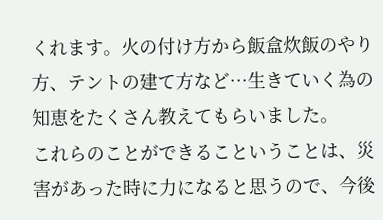くれます。火の付け方から飯盒炊飯のやり方、テントの建て方など…生きていく為の知恵をたくさん教えてもらいました。
これらのことができるこということは、災害があった時に力になると思うので、今後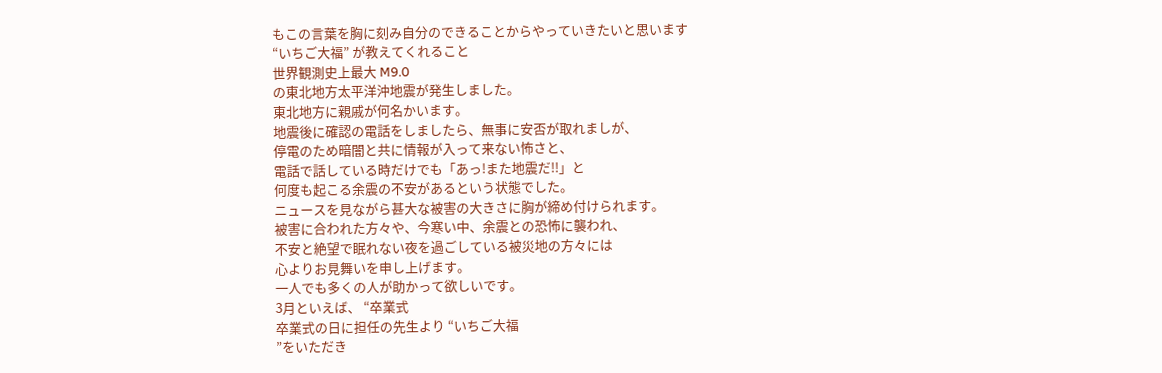もこの言葉を胸に刻み自分のできることからやっていきたいと思います
“いちご大福” が教えてくれること
世界観測史上最大 M9.0
の東北地方太平洋沖地震が発生しました。
東北地方に親戚が何名かいます。
地震後に確認の電話をしましたら、無事に安否が取れましが、
停電のため暗闇と共に情報が入って来ない怖さと、
電話で話している時だけでも「あっ!また地震だ!!」と
何度も起こる余震の不安があるという状態でした。
ニュースを見ながら甚大な被害の大きさに胸が締め付けられます。
被害に合われた方々や、今寒い中、余震との恐怖に襲われ、
不安と絶望で眠れない夜を過ごしている被災地の方々には
心よりお見舞いを申し上げます。
一人でも多くの人が助かって欲しいです。
3月といえば、 “卒業式
卒業式の日に担任の先生より “いちご大福
”をいただき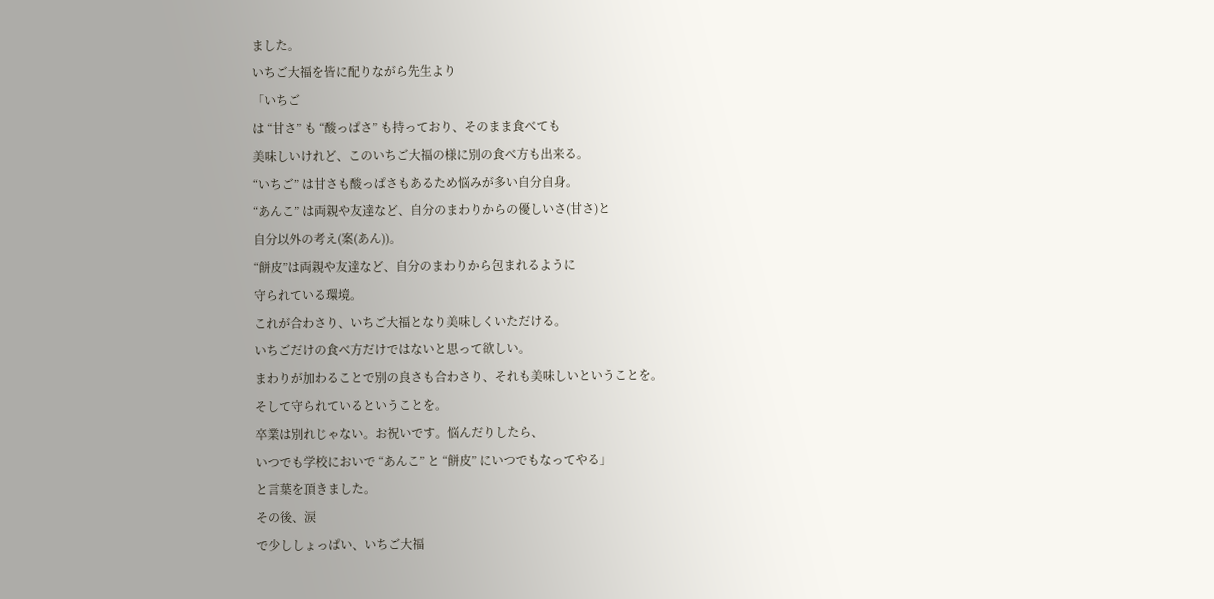ました。
いちご大福を皆に配りながら先生より
「いちご
は “甘さ” も “酸っぱさ” も持っており、そのまま食べても
美味しいけれど、このいちご大福の様に別の食べ方も出来る。
“いちご” は甘さも酸っぱさもあるため悩みが多い自分自身。
“あんこ” は両親や友達など、自分のまわりからの優しいさ(甘さ)と
自分以外の考え(案(あん))。
“餅皮”は両親や友達など、自分のまわりから包まれるように
守られている環境。
これが合わさり、いちご大福となり美味しくいただける。
いちごだけの食べ方だけではないと思って欲しい。
まわりが加わることで別の良さも合わさり、それも美味しいということを。
そして守られているということを。
卒業は別れじゃない。お祝いです。悩んだりしたら、
いつでも学校においで “あんこ” と “餅皮” にいつでもなってやる」
と言葉を頂きました。
その後、涙
で少ししょっぱい、いちご大福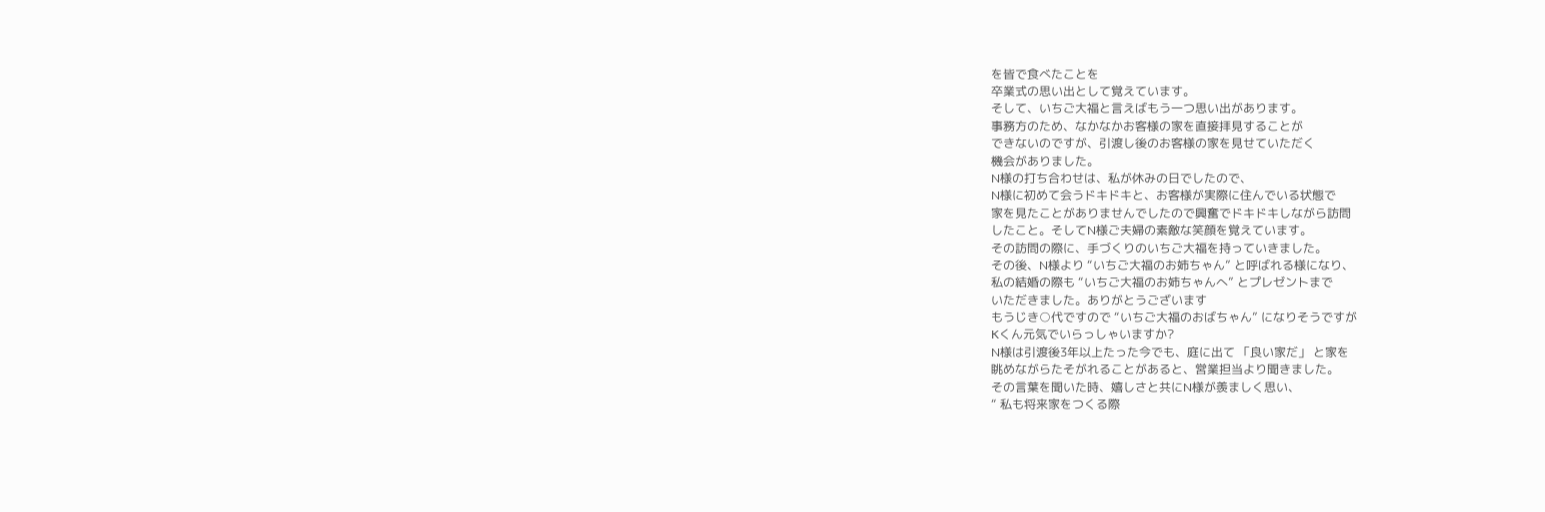を皆で食べたことを
卒業式の思い出として覚えています。
そして、いちご大福と言えばもう一つ思い出があります。
事務方のため、なかなかお客様の家を直接拝見することが
できないのですが、引渡し後のお客様の家を見せていただく
機会がありました。
N様の打ち合わせは、私が休みの日でしたので、
N様に初めて会うドキドキと、お客様が実際に住んでいる状態で
家を見たことがありませんでしたので興奮でドキドキしながら訪問
したこと。そしてN様ご夫婦の素敵な笑顔を覚えています。
その訪問の際に、手づくりのいちご大福を持っていきました。
その後、N様より “いちご大福のお姉ちゃん” と呼ばれる様になり、
私の結婚の際も “いちご大福のお姉ちゃんへ” とプレゼントまで
いただきました。ありがとうございます
もうじき○代ですので “いちご大福のおばちゃん” になりそうですが
Kくん元気でいらっしゃいますか?
N様は引渡後3年以上たった今でも、庭に出て 「良い家だ」 と家を
眺めながらたそがれることがあると、営業担当より聞きました。
その言葉を聞いた時、嬉しさと共にN様が羨ましく思い、
“ 私も将来家をつくる際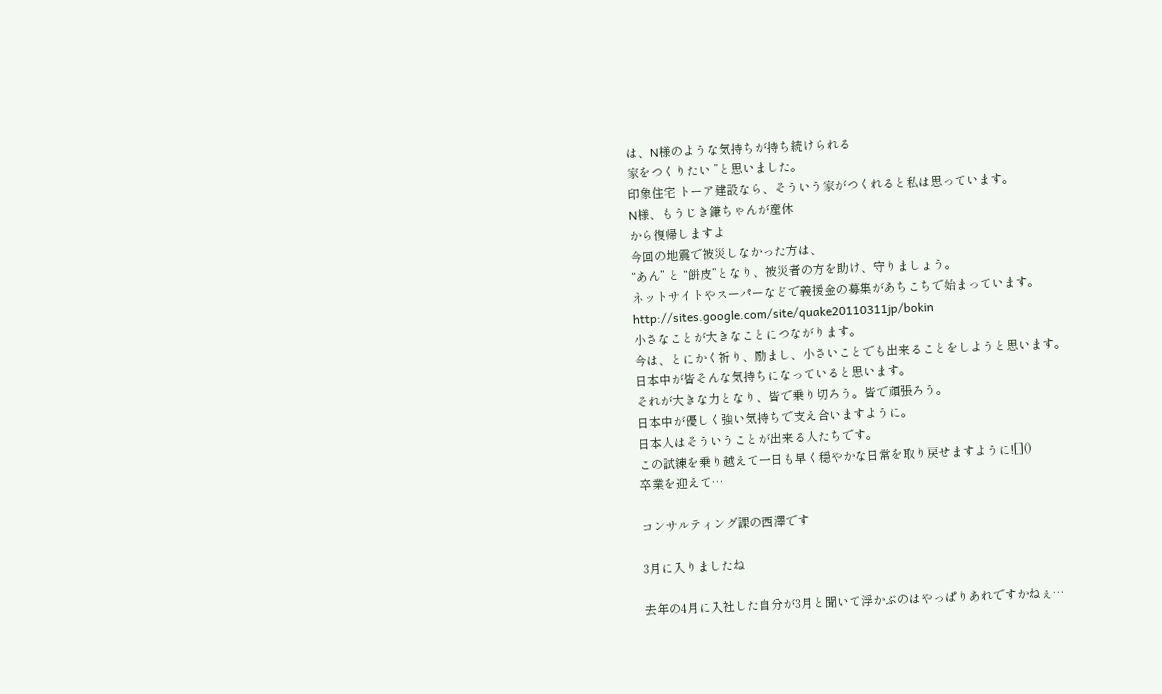は、N様のような気持ちが持ち続けられる
家をつくりたい ”と思いました。
印象住宅 トーア建設なら、そういう家がつくれると私は思っています。
N様、もうじき鎌ちゃんが産休
から復帰しますよ
今回の地震で被災しなかった方は、
“あん” と “餅皮”となり、被災者の方を助け、守りましょう。
ネットサイトやスーパーなどで義援金の募集があちこちで始まっています。
http://sites.google.com/site/quake20110311jp/bokin
小さなことが大きなことにつながります。
今は、とにかく祈り、励まし、小さいことでも出来ることをしようと思います。
日本中が皆そんな気持ちになっていると思います。
それが大きな力となり、皆で乗り切ろう。皆で頑張ろう。
日本中が優しく強い気持ちで支え合いますように。
日本人はそういうことが出来る人たちです。
この試練を乗り越えて一日も早く穏やかな日常を取り戻せますように![]()
卒業を迎えて…

コンサルティング課の西澤です

3月に入りましたね

去年の4月に入社した自分が3月と聞いて浮かぶのはやっぱりあれですかねぇ…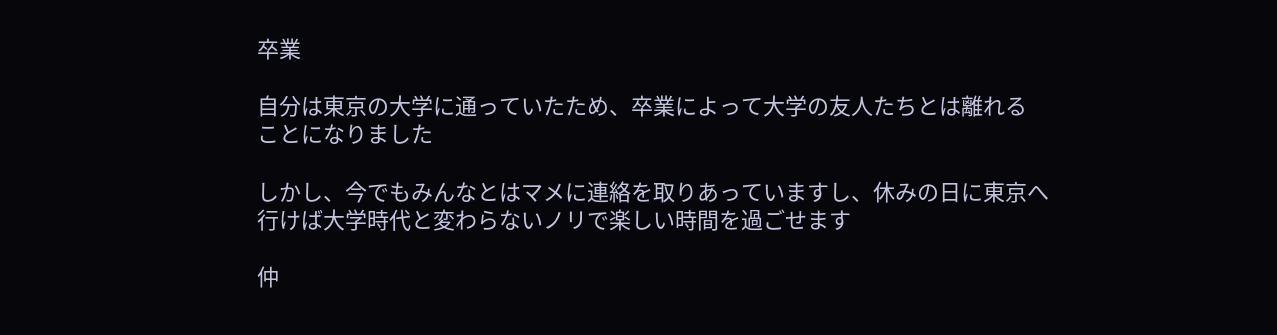卒業

自分は東京の大学に通っていたため、卒業によって大学の友人たちとは離れる
ことになりました

しかし、今でもみんなとはマメに連絡を取りあっていますし、休みの日に東京へ
行けば大学時代と変わらないノリで楽しい時間を過ごせます

仲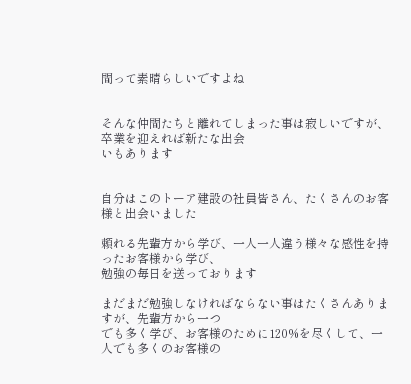間って素晴らしいですよね


そんな仲間たちと離れてしまった事は寂しいですが、卒業を迎えれば新たな出会
いもあります


自分はこのトーア建設の社員皆さん、たくさんのお客様と出会いました

頼れる先輩方から学び、一人一人違う様々な感性を持ったお客様から学び、
勉強の毎日を送っております

まだまだ勉強しなければならない事はたくさんありますが、先輩方から一つ
でも多く学び、お客様のために120%を尽くして、一人でも多くのお客様の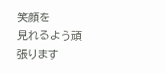笑顔を
見れるよう頑張ります